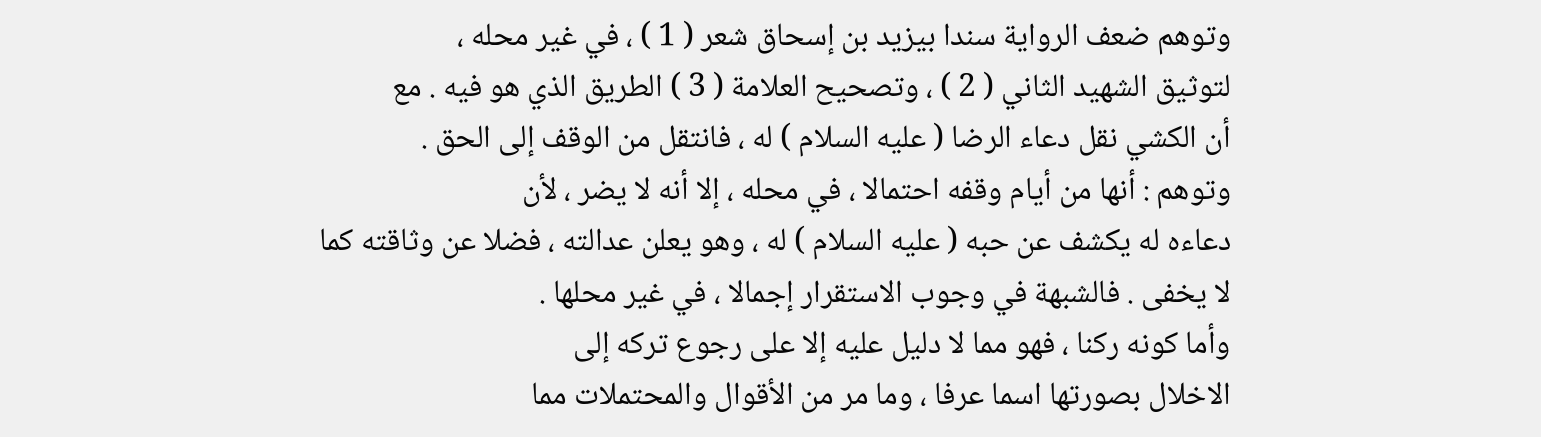وتوهم ضعف الرواية سندا بيزيد بن إسحاق شعر ( 1 ) ، في غير محله ،
لتوثيق الشهيد الثاني ( 2 ) ، وتصحيح العلامة ( 3 ) الطريق الذي هو فيه . مع
أن الكشي نقل دعاء الرضا ( عليه السلام ) له ، فانتقل من الوقف إلى الحق .
وتوهم : أنها من أيام وقفه احتمالا ، في محله ، إلا أنه لا يضر ، لأن
دعاءه له يكشف عن حبه ( عليه السلام ) له ، وهو يعلن عدالته ، فضلا عن وثاقته كما
لا يخفى . فالشبهة في وجوب الاستقرار إجمالا ، في غير محلها .
وأما كونه ركنا ، فهو مما لا دليل عليه إلا على رجوع تركه إلى
الاخلال بصورتها اسما عرفا ، وما مر من الأقوال والمحتملات مما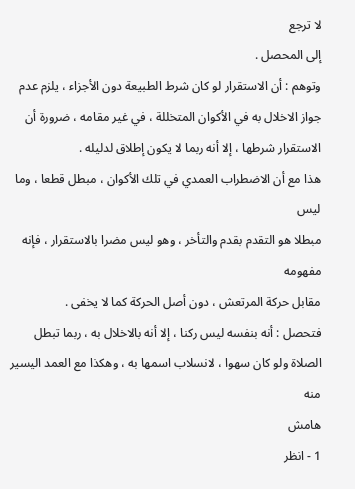لا ترجع
إلى المحصل .
وتوهم : أن الاستقرار لو كان شرط الطبيعة دون الأجزاء ، يلزم عدم
جواز الاخلال به في الأكوان المتخللة ، في غير مقامه ، ضرورة أن
الاستقرار شرطها ، إلا أنه ربما لا يكون إطلاق لدليله .
هذا مع أن الاضطراب العمدي في تلك الأكوان ، مبطل قطعا ، وما ليس
مبطلا هو التقدم بقدم والتأخر ، وهو ليس مضرا بالاستقرار ، فإنه مفهومه
مقابل حركة المرتعش ، دون أصل الحركة كما لا يخفى .
فتحصل : أنه بنفسه ليس ركنا ، إلا أنه بالاخلال به ، ربما تبطل
الصلاة ولو كان سهوا ، لانسلاب اسمها به ، وهكذا مع العمد اليسير منه
هامش
1 - انظر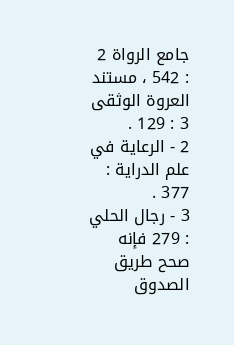جامع الرواة 2 : 542 ، مستند العروة الوثقى 3 : 129 .
2 - الرعاية في علم الدراية : 377 .
3 - رجال الحلي : 279 فإنه صحح طريق الصدوق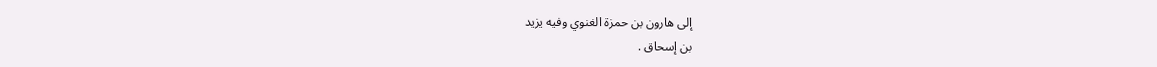إلى هارون بن حمزة الغنوي وفيه يزيد
بن إسحاق .